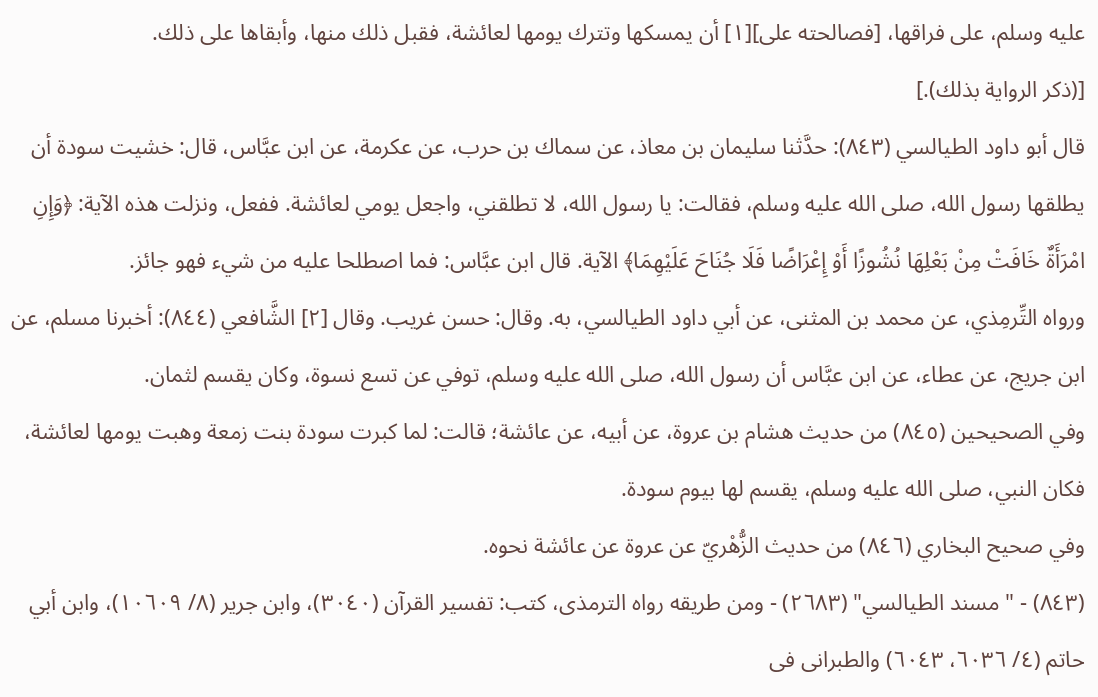عليه وسلم، على فراقها، [فصالحته على][١] أن يمسكها وتترك يومها لعائشة، فقبل ذلك منها، وأبقاها على ذلك.
[(ذكر الرواية بذلك).]
قال أبو داود الطيالسي (٨٤٣): حدَّثنا سليمان بن معاذ، عن سماك بن حرب، عن عكرمة، عن ابن عبَّاس، قال: خشيت سودة أن يطلقها رسول الله، صلى الله عليه وسلم، فقالت: يا رسول الله، لا تطلقني، واجعل يومي لعائشة. ففعل، ونزلت هذه الآية: ﴿وَإِنِ امْرَأَةٌ خَافَتْ مِنْ بَعْلِهَا نُشُوزًا أَوْ إِعْرَاضًا فَلَا جُنَاحَ عَلَيْهِمَا﴾ الآية. قال ابن عبَّاس: فما اصطلحا عليه من شيء فهو جائز.
ورواه التِّرمِذي، عن محمد بن المثنى، عن أبي داود الطيالسي، به. وقال: حسن غريب. وقال [٢] الشَّافعي (٨٤٤): أخبرنا مسلم، عن ابن جريج، عن عطاء، عن ابن عبَّاس أن رسول الله، صلى الله عليه وسلم، توفي عن تسع نسوة، وكان يقسم لثمان.
وفي الصحيحين (٨٤٥) من حديث هشام بن عروة، عن أبيه، عن عائشة؛ قالت: لما كبرت سودة بنت زمعة وهبت يومها لعائشة، فكان النبي، صلى الله عليه وسلم، يقسم لها بيوم سودة.
وفي صحيح البخاري (٨٤٦) من حديث الزُّهْريّ عن عروة عن عائشة نحوه.
(٨٤٣) - " مسند الطيالسي" (٢٦٨٣) - ومن طريقه رواه الترمذى، كتب: تفسير القرآن (٣٠٤٠)، وابن جرير (٨/ ١٠٦٠٩)، وابن أبي حاتم (٤/ ٦٠٣٦، ٦٠٤٣) والطبرانى فى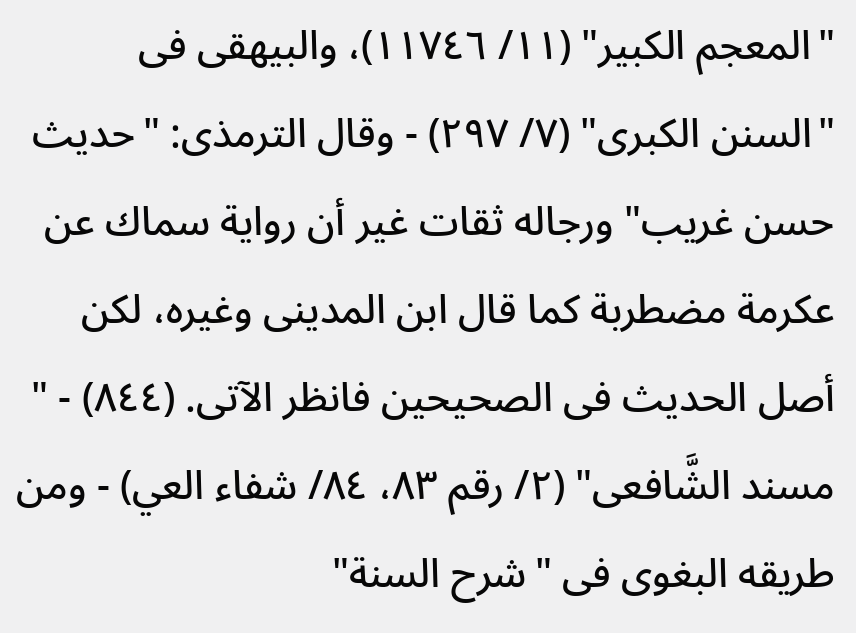"المعجم الكبير" (١١/ ١١٧٤٦)، والبيهقى فى "السنن الكبرى" (٧/ ٢٩٧) - وقال الترمذى: "حديث حسن غريب" ورجاله ثقات غير أن رواية سماك عن عكرمة مضطربة كما قال ابن المدينى وغيره، لكن أصل الحديث فى الصحيحين فانظر الآتى. (٨٤٤) - " مسند الشَّافعى" (٢/ رقم ٨٣، ٨٤/ شفاء العي) - ومن طريقه البغوى فى "شرح السنة"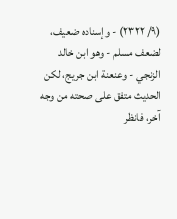(٩/ ٢٣٢٢) - وإسناده ضعيف، لضعف مسلم - وهو ابن خالد الزنجي - وعنعنة ابن جريج، لكن الحديث متفق على صحته من وجه آخر، فانظر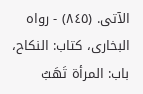الآتى. (٨٤٥) - رواه البخارى، كتاب: النكاح، باب: المرأة تَهَبُ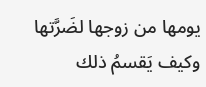يومها من زوجها لضَرَّتها وكيف يَقسمُ ذلك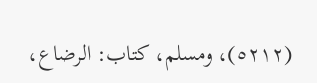(٥٢١٢)، ومسلم، كتاب: الرضاع،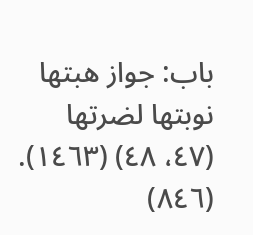باب: جواز هبتها نوبتها لضرتها (٤٧، ٤٨) (١٤٦٣). (٨٤٦)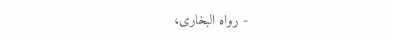- رواه البخارى،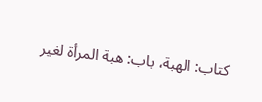كتاب: الهبة، باب: هبة المرأة لغير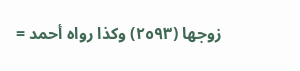زوجها (٢٥٩٣) وكذا رواه أحمد =